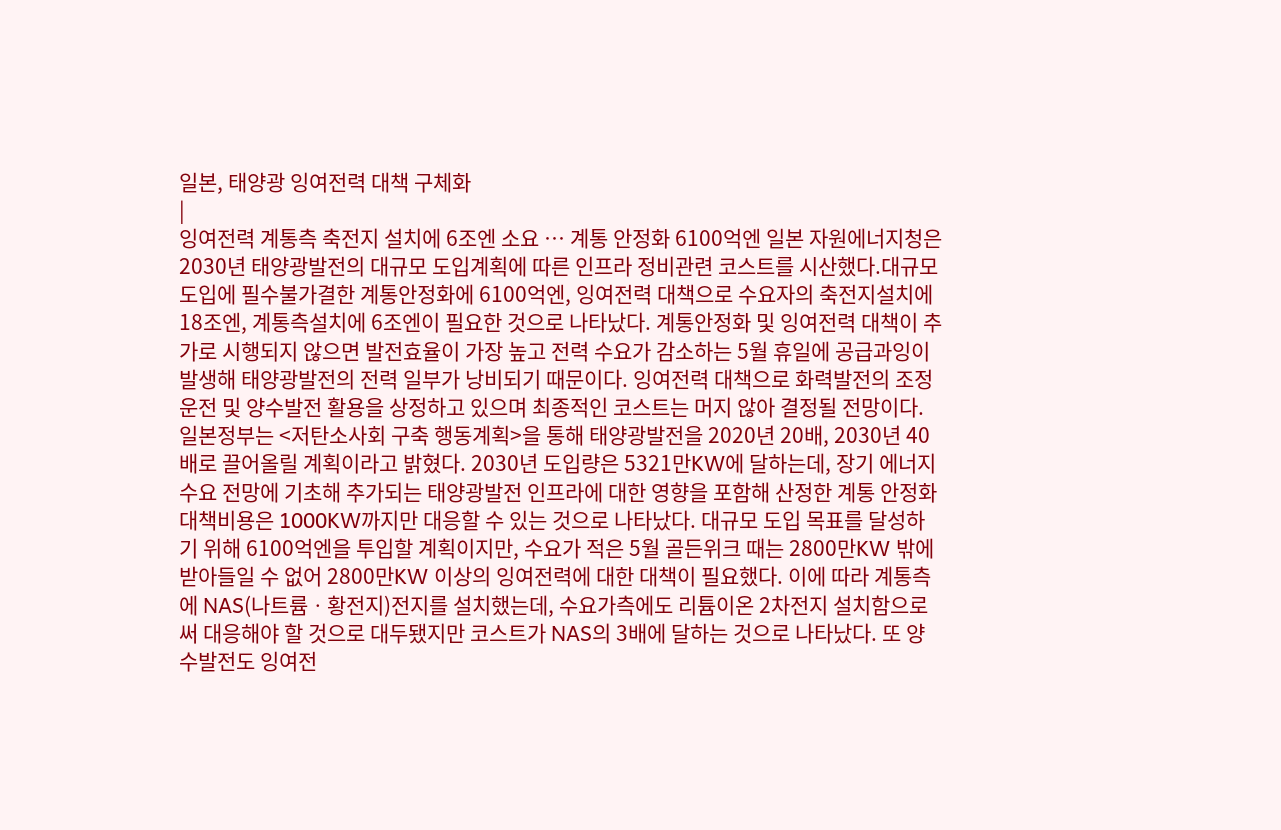일본, 태양광 잉여전력 대책 구체화
|
잉여전력 계통측 축전지 설치에 6조엔 소요 … 계통 안정화 6100억엔 일본 자원에너지청은 2030년 태양광발전의 대규모 도입계획에 따른 인프라 정비관련 코스트를 시산했다.대규모 도입에 필수불가결한 계통안정화에 6100억엔, 잉여전력 대책으로 수요자의 축전지설치에 18조엔, 계통측설치에 6조엔이 필요한 것으로 나타났다. 계통안정화 및 잉여전력 대책이 추가로 시행되지 않으면 발전효율이 가장 높고 전력 수요가 감소하는 5월 휴일에 공급과잉이 발생해 태양광발전의 전력 일부가 낭비되기 때문이다. 잉여전력 대책으로 화력발전의 조정운전 및 양수발전 활용을 상정하고 있으며 최종적인 코스트는 머지 않아 결정될 전망이다. 일본정부는 <저탄소사회 구축 행동계획>을 통해 태양광발전을 2020년 20배, 2030년 40배로 끌어올릴 계획이라고 밝혔다. 2030년 도입량은 5321만KW에 달하는데, 장기 에너지수요 전망에 기초해 추가되는 태양광발전 인프라에 대한 영향을 포함해 산정한 계통 안정화 대책비용은 1000KW까지만 대응할 수 있는 것으로 나타났다. 대규모 도입 목표를 달성하기 위해 6100억엔을 투입할 계획이지만, 수요가 적은 5월 골든위크 때는 2800만KW 밖에 받아들일 수 없어 2800만KW 이상의 잉여전력에 대한 대책이 필요했다. 이에 따라 계통측에 NAS(나트륨ㆍ황전지)전지를 설치했는데, 수요가측에도 리튬이온 2차전지 설치함으로써 대응해야 할 것으로 대두됐지만 코스트가 NAS의 3배에 달하는 것으로 나타났다. 또 양수발전도 잉여전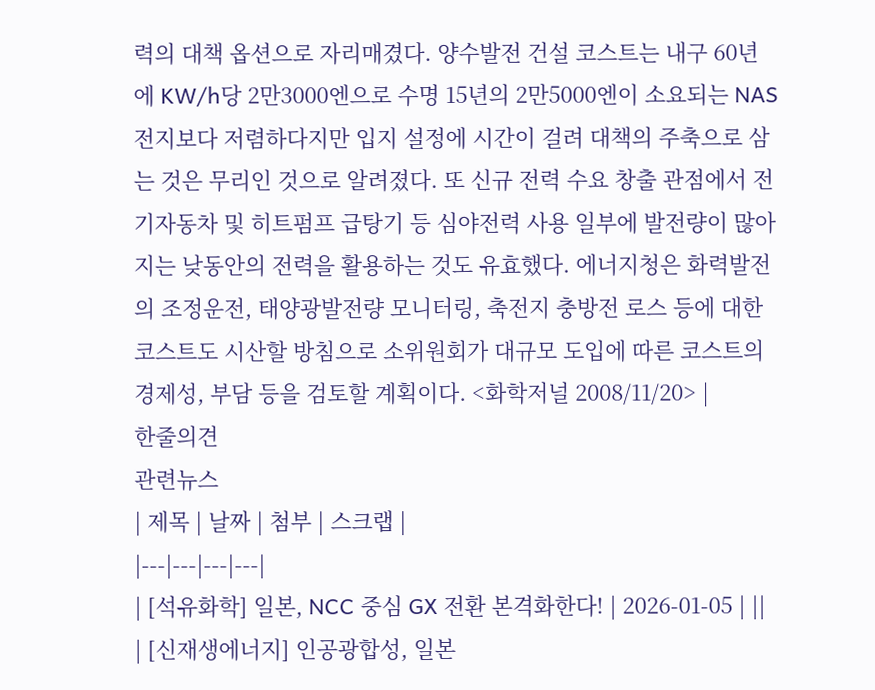력의 대책 옵션으로 자리매겼다. 양수발전 건설 코스트는 내구 60년에 KW/h당 2만3000엔으로 수명 15년의 2만5000엔이 소요되는 NAS전지보다 저렴하다지만 입지 설정에 시간이 걸려 대책의 주축으로 삼는 것은 무리인 것으로 알려졌다. 또 신규 전력 수요 창출 관점에서 전기자동차 및 히트펌프 급탕기 등 심야전력 사용 일부에 발전량이 많아지는 낮동안의 전력을 활용하는 것도 유효했다. 에너지청은 화력발전의 조정운전, 태양광발전량 모니터링, 축전지 충방전 로스 등에 대한 코스트도 시산할 방침으로 소위원회가 대규모 도입에 따른 코스트의 경제성, 부담 등을 검토할 계획이다. <화학저널 2008/11/20> |
한줄의견
관련뉴스
| 제목 | 날짜 | 첨부 | 스크랩 |
|---|---|---|---|
| [석유화학] 일본, NCC 중심 GX 전환 본격화한다! | 2026-01-05 | ||
| [신재생에너지] 인공광합성, 일본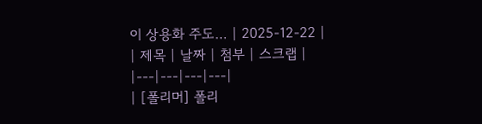이 상용화 주도… | 2025-12-22 |
| 제목 | 날짜 | 첨부 | 스크랩 |
|---|---|---|---|
| [폴리머] 폴리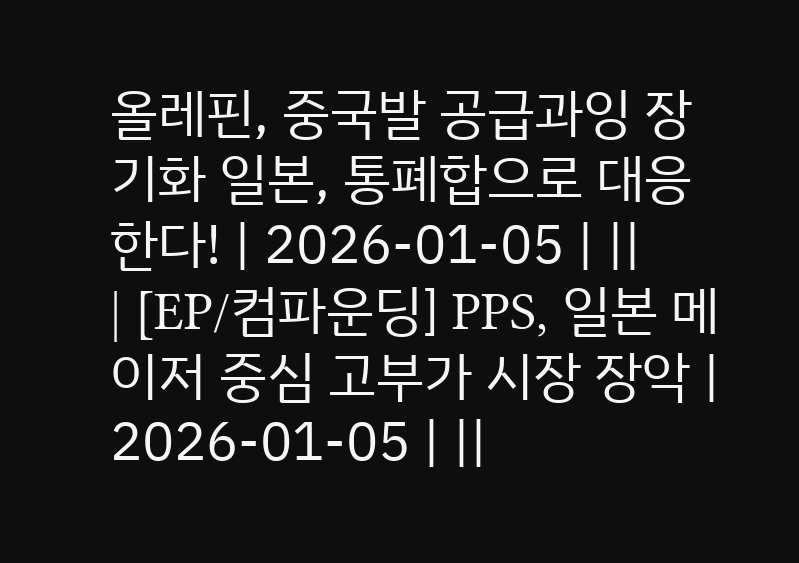올레핀, 중국발 공급과잉 장기화 일본, 통폐합으로 대응한다! | 2026-01-05 | ||
| [EP/컴파운딩] PPS, 일본 메이저 중심 고부가 시장 장악 | 2026-01-05 | ||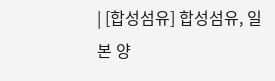| [합성섬유] 합성섬유, 일본 양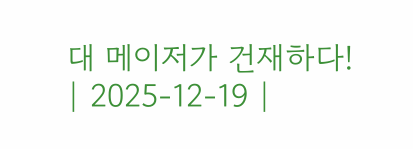대 메이저가 건재하다! | 2025-12-19 |